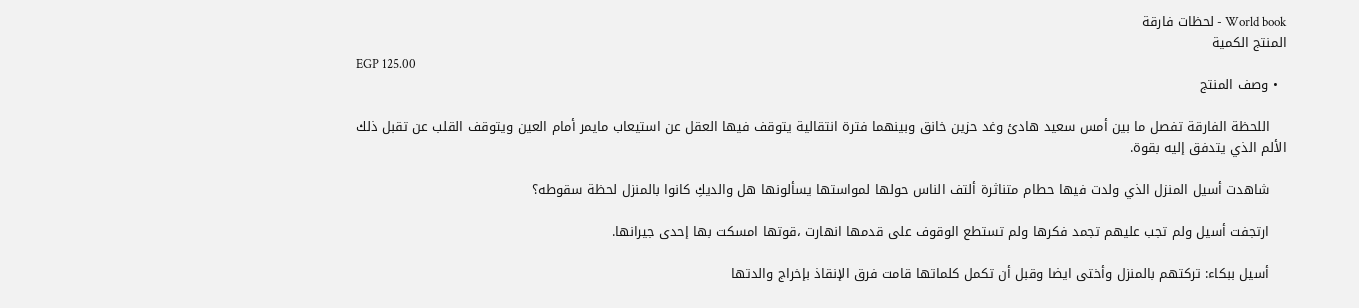World book - لحظات فارقة
المنتج الكمية
EGP 125.00
  • وصف المنتج

    اللحظة الفارقة تفصل ما بين أمس سعيد هادئ وغد حزين خانق وبينهما فترة انتقالية يتوقف فيها العقل عن استيعاب مايمر أمام العين ويتوقف القلب عن تقبل ذلك الألم الذي يتدفق إليه بقوة.

    شاهدت أسيل المنزل الذي ولدت فيها حطام متناثرة ألتف الناس حولها لمواستها يسألونها هل والديكِ كانوا بالمنزل لحظة سقوطه؟

    ارتجفت أسيل ولم تجب عليهم تجمد فكرها ولم تستطع الوقوف على قدمها انهارت ،قوتها امسکت بها إحدى جيرانها.

    أسيل ببكاء: تركتهم بالمنزل وأختى ايضا وقبل أن تكمل كلماتها قامت فرق الإنقاذ بإخراج والدتها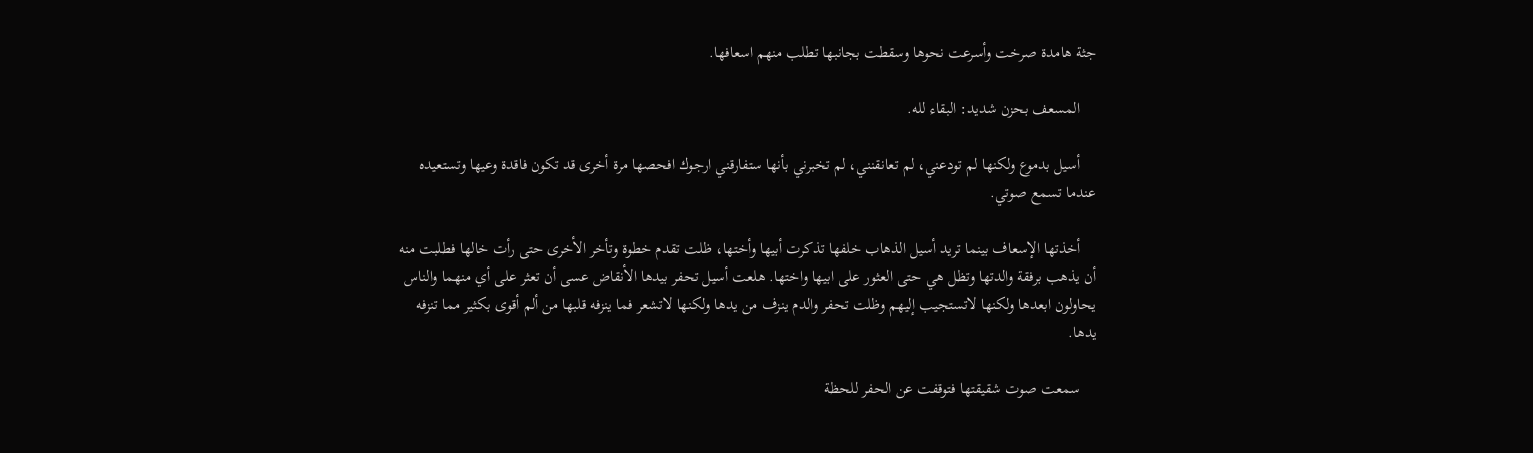جثة هامدة صرخت وأسرعت نحوها وسقطت بجانبها تطلب منهم اسعافها.

    المسعف بحزن شديد: البقاء لله.

    أسيل بدموع ولكنها لم تودعني، لم تعانقنني، لم تخبرني بأنها ستفارقني ارجوك افحصها مرة أخرى قد تكون فاقدة وعيها وتستعيده عندما تسمع صوتي.

    أخذتها الإسعاف بينما تريد أسيل الذهاب خلفها تذكرت أبيها وأختها، ظلت تقدم خطوة وتأخر الأخرى حتى رأت خالها فطلبت منه أن يذهب برفقة والدتها وتظل هي حتى العثور على ابيها واختها. هلعت أسيل تحفر بيدها الأنقاض عسى أن تعثر على أي منهما والناس يحاولون ابعدها ولكنها لاتستجيب إليهم وظلت تحفر والدم ينزف من يدها ولكنها لاتشعر فما ينزفه قلبها من ألم أقوى بكثير مما تنزفه يدها.

    سمعت صوت شقيقتها فتوقفت عن الحفر للحظة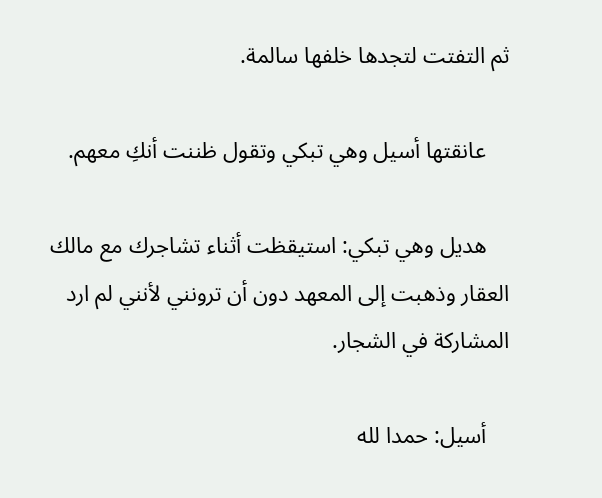ثم التفتت لتجدها خلفها سالمة.

    عانقتها أسيل وهي تبكي وتقول ظننت أنكِ معهم.

    هديل وهي تبكي: استيقظت أثناء تشاجرك مع مالك العقار وذهبت إلى المعهد دون أن ترونني لأنني لم ارد المشاركة في الشجار.

    أسيل: حمدا لله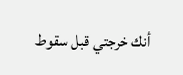أنك خرجتي قبل سقوط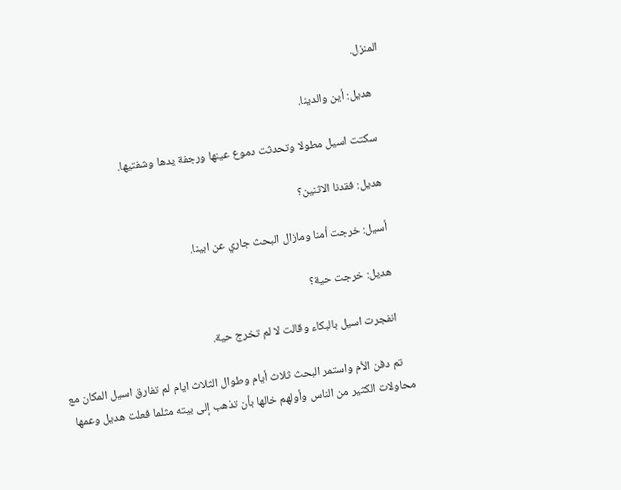المنزل.

    هديل: أين والدينا.

    سكتت اسيل مطولا وتحدثت دموع عينها ورجفة يدها وشفتيها.

    هديل: فقدنا الاثنين؟

    أسيل: خرجت أمنا ومازال البحث جاري عن ابينا.

    هديل: خرجت حية؟

    انفجرت اسيل بالبكاء وقالت لا لم تخرج حية.

    تم دفن الأم واستمر البحث ثلاث أيام وطوال الثلاث ايام لم تفارق اسيل المكان مع محاولات الكثير من الناس وأولهم خالها بأن تذهب إلى بيته مثلما فعلت هديل وعمها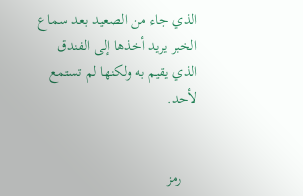الذي جاء من الصعيد بعد سماع الخبر يريد أخذها إلى الفندق الذي يقيم به ولكنها لم تستمع لأحد.


    رمز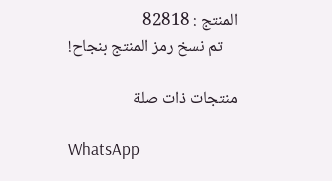المنتج : 82818
    تم نسخ رمز المنتج بنجاح!

منتجات ذات صلة

WhatsApp